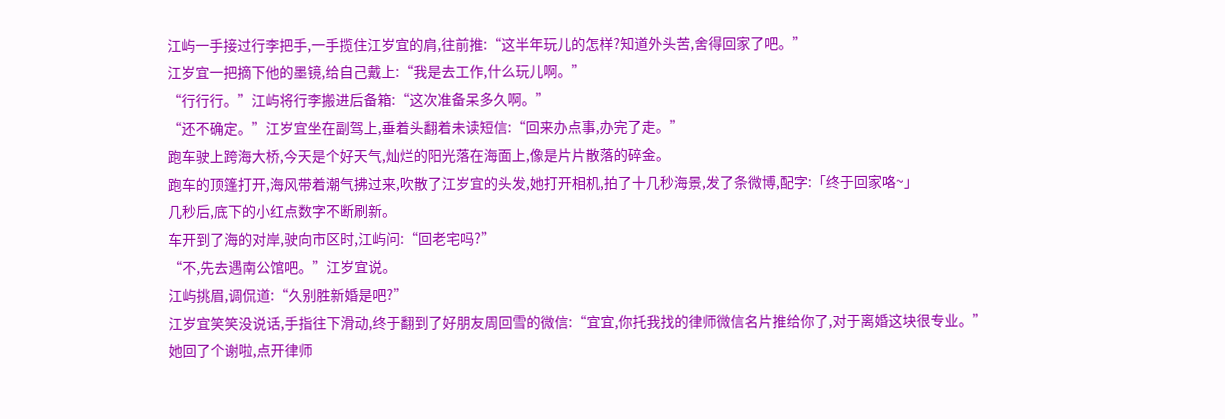江屿一手接过行李把手,一手揽住江岁宜的肩,往前推:“这半年玩儿的怎样?知道外头苦,舍得回家了吧。”
江岁宜一把摘下他的墨镜,给自己戴上:“我是去工作,什么玩儿啊。”
“行行行。”江屿将行李搬进后备箱:“这次准备呆多久啊。”
“还不确定。”江岁宜坐在副驾上,垂着头翻着未读短信:“回来办点事,办完了走。”
跑车驶上跨海大桥,今天是个好天气,灿烂的阳光落在海面上,像是片片散落的碎金。
跑车的顶篷打开,海风带着潮气拂过来,吹散了江岁宜的头发,她打开相机,拍了十几秒海景,发了条微博,配字:「终于回家咯~」
几秒后,底下的小红点数字不断刷新。
车开到了海的对岸,驶向市区时,江屿问:“回老宅吗?”
“不,先去遇南公馆吧。”江岁宜说。
江屿挑眉,调侃道:“久别胜新婚是吧?”
江岁宜笑笑没说话,手指往下滑动,终于翻到了好朋友周回雪的微信:“宜宜,你托我找的律师微信名片推给你了,对于离婚这块很专业。”
她回了个谢啦,点开律师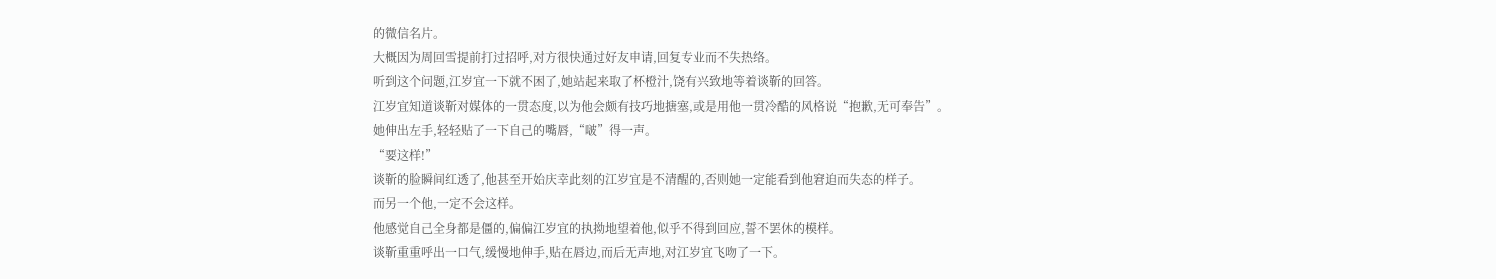的微信名片。
大概因为周回雪提前打过招呼,对方很快通过好友申请,回复专业而不失热络。
听到这个问题,江岁宜一下就不困了,她站起来取了杯橙汁,饶有兴致地等着谈靳的回答。
江岁宜知道谈靳对媒体的一贯态度,以为他会颇有技巧地搪塞,或是用他一贯冷酷的风格说“抱歉,无可奉告”。
她伸出左手,轻轻贴了一下自己的嘴唇,“啵”得一声。
“要这样!”
谈靳的脸瞬间红透了,他甚至开始庆幸此刻的江岁宜是不清醒的,否则她一定能看到他窘迫而失态的样子。
而另一个他,一定不会这样。
他感觉自己全身都是僵的,偏偏江岁宜的执拗地望着他,似乎不得到回应,誓不罢休的模样。
谈靳重重呼出一口气,缓慢地伸手,贴在唇边,而后无声地,对江岁宜飞吻了一下。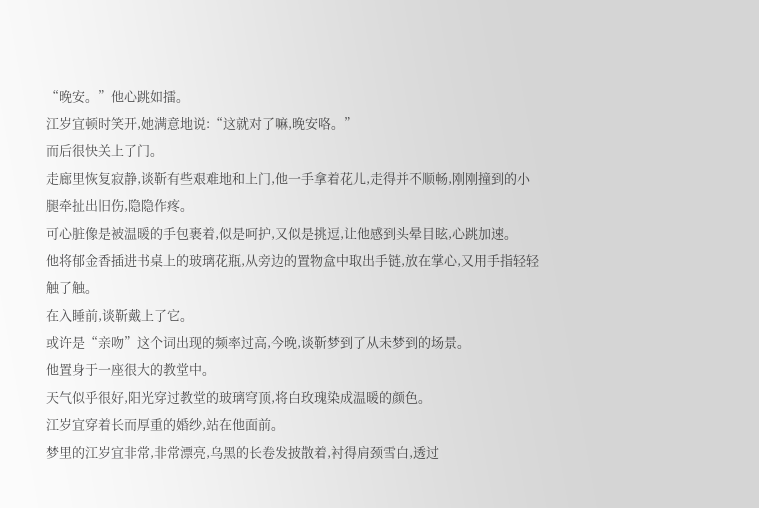“晚安。”他心跳如擂。
江岁宜顿时笑开,她满意地说:“这就对了嘛,晚安咯。”
而后很快关上了门。
走廊里恢复寂静,谈靳有些艰难地和上门,他一手拿着花儿,走得并不顺畅,刚刚撞到的小腿牵扯出旧伤,隐隐作疼。
可心脏像是被温暖的手包裹着,似是呵护,又似是挑逗,让他感到头晕目眩,心跳加速。
他将郁金香插进书桌上的玻璃花瓶,从旁边的置物盒中取出手链,放在掌心,又用手指轻轻触了触。
在入睡前,谈靳戴上了它。
或许是“亲吻”这个词出现的频率过高,今晚,谈靳梦到了从未梦到的场景。
他置身于一座很大的教堂中。
天气似乎很好,阳光穿过教堂的玻璃穹顶,将白玫瑰染成温暖的颜色。
江岁宜穿着长而厚重的婚纱,站在他面前。
梦里的江岁宜非常,非常漂亮,乌黑的长卷发披散着,衬得肩颈雪白,透过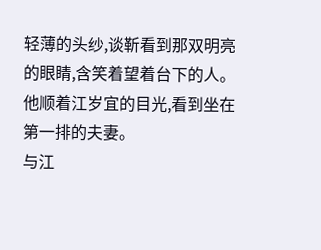轻薄的头纱,谈靳看到那双明亮的眼睛,含笑着望着台下的人。
他顺着江岁宜的目光,看到坐在第一排的夫妻。
与江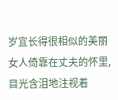岁宜长得很相似的美丽女人倚靠在丈夫的怀里,目光含泪地注视着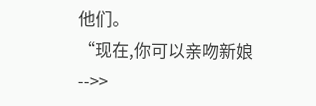他们。
“现在,你可以亲吻新娘-->>